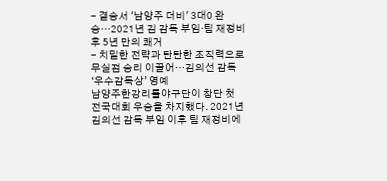- 결승서 '남양주 더비' 3대0 완승…2021년 김 감독 부임·팀 재정비 후 5년 만의 쾌거
- 치밀한 전략과 탄탄한 조직력으로 무실점 승리 이끌어…김의선 감독 ‘우수감독상’ 영예
남양주한강리틀야구단이 창단 첫 전국대회 우승을 차지했다. 2021년 김의선 감독 부임 이후 팀 재정비에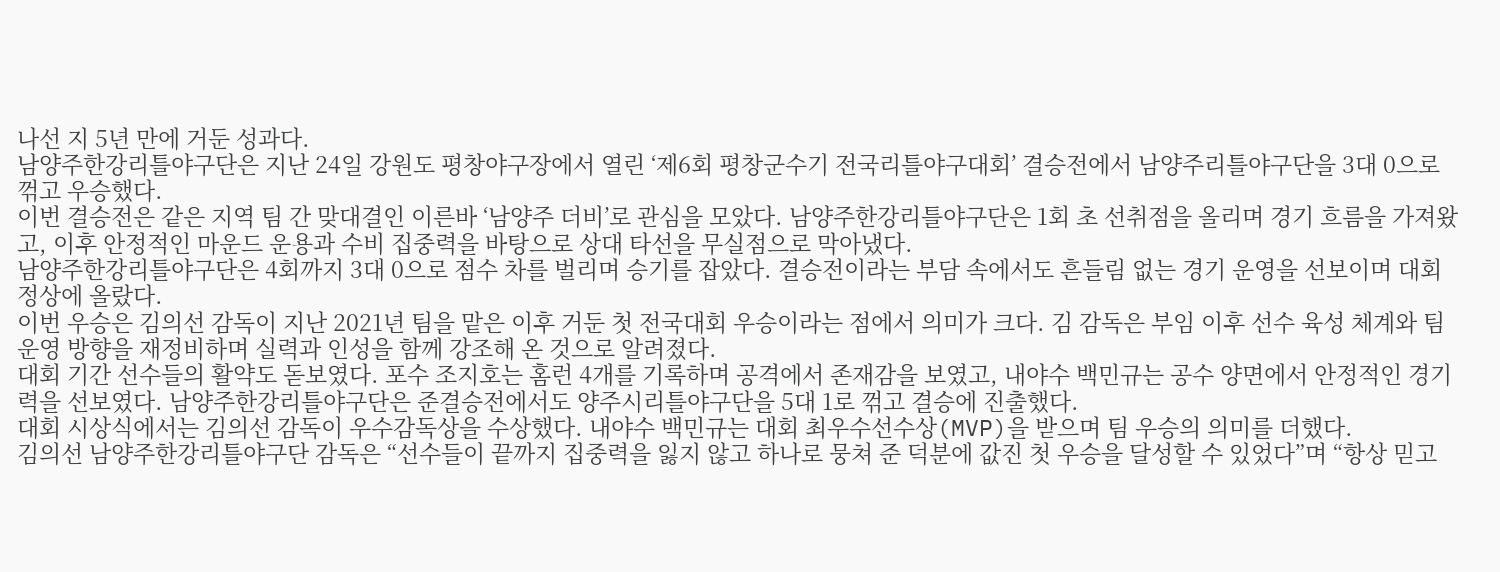나선 지 5년 만에 거둔 성과다.
남양주한강리틀야구단은 지난 24일 강원도 평창야구장에서 열린 ‘제6회 평창군수기 전국리틀야구대회’ 결승전에서 남양주리틀야구단을 3대 0으로 꺾고 우승했다.
이번 결승전은 같은 지역 팀 간 맞대결인 이른바 ‘남양주 더비’로 관심을 모았다. 남양주한강리틀야구단은 1회 초 선취점을 올리며 경기 흐름을 가져왔고, 이후 안정적인 마운드 운용과 수비 집중력을 바탕으로 상대 타선을 무실점으로 막아냈다.
남양주한강리틀야구단은 4회까지 3대 0으로 점수 차를 벌리며 승기를 잡았다. 결승전이라는 부담 속에서도 흔들림 없는 경기 운영을 선보이며 대회 정상에 올랐다.
이번 우승은 김의선 감독이 지난 2021년 팀을 맡은 이후 거둔 첫 전국대회 우승이라는 점에서 의미가 크다. 김 감독은 부임 이후 선수 육성 체계와 팀 운영 방향을 재정비하며 실력과 인성을 함께 강조해 온 것으로 알려졌다.
대회 기간 선수들의 활약도 돋보였다. 포수 조지호는 홈런 4개를 기록하며 공격에서 존재감을 보였고, 내야수 백민규는 공수 양면에서 안정적인 경기력을 선보였다. 남양주한강리틀야구단은 준결승전에서도 양주시리틀야구단을 5대 1로 꺾고 결승에 진출했다.
대회 시상식에서는 김의선 감독이 우수감독상을 수상했다. 내야수 백민규는 대회 최우수선수상(MVP)을 받으며 팀 우승의 의미를 더했다.
김의선 남양주한강리틀야구단 감독은 “선수들이 끝까지 집중력을 잃지 않고 하나로 뭉쳐 준 덕분에 값진 첫 우승을 달성할 수 있었다”며 “항상 믿고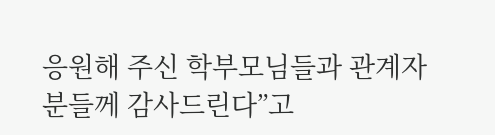응원해 주신 학부모님들과 관계자분들께 감사드린다”고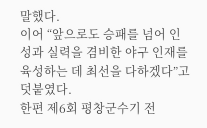말했다.
이어 “앞으로도 승패를 넘어 인성과 실력을 겸비한 야구 인재를 육성하는 데 최선을 다하겠다”고 덧붙였다.
한편 제6회 평창군수기 전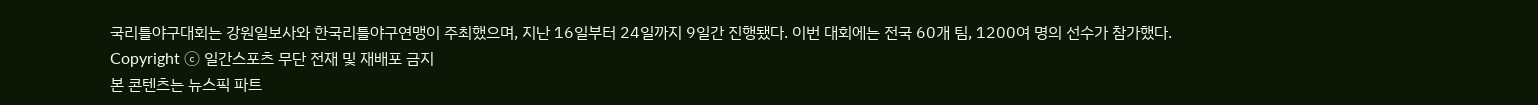국리틀야구대회는 강원일보사와 한국리틀야구연맹이 주최했으며, 지난 16일부터 24일까지 9일간 진행됐다. 이번 대회에는 전국 60개 팀, 1200여 명의 선수가 참가했다.
Copyright ⓒ 일간스포츠 무단 전재 및 재배포 금지
본 콘텐츠는 뉴스픽 파트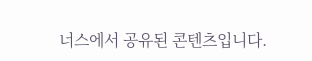너스에서 공유된 콘텐츠입니다.